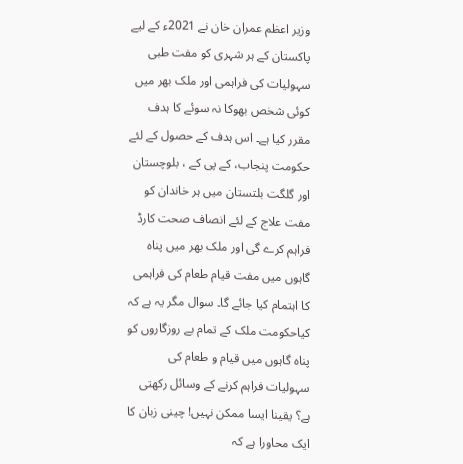وزیر اعظم عمران خان نے 2021ء کے لیے پاکستان کے ہر شہری کو مفت طبی سہولیات کی فراہمی اور ملک بھر میں کوئی شخص بھوکا نہ سوئے کا ہدف مقرر کیا ہے۔ اس ہدف کے حصول کے لئے حکومت پنجاب، کے پی کے ، بلوچستان اور گلگت بلتستان میں ہر خاندان کو مفت علاج کے لئے انصاف صحت کارڈ فراہم کرے گی اور ملک بھر میں پناہ گاہوں میں مفت قیام طعام کی فراہمی کا اہتمام کیا جائے گا۔ سوال مگر یہ ہے کہ کیاحکومت ملک کے تمام بے روزگاروں کو پناہ گاہوں میں قیام و طعام کی سہولیات فراہم کرنے کے وسائل رکھتی ہے؟ یقینا ایسا ممکن نہیں! چینی زبان کا ایک محاورا ہے کہ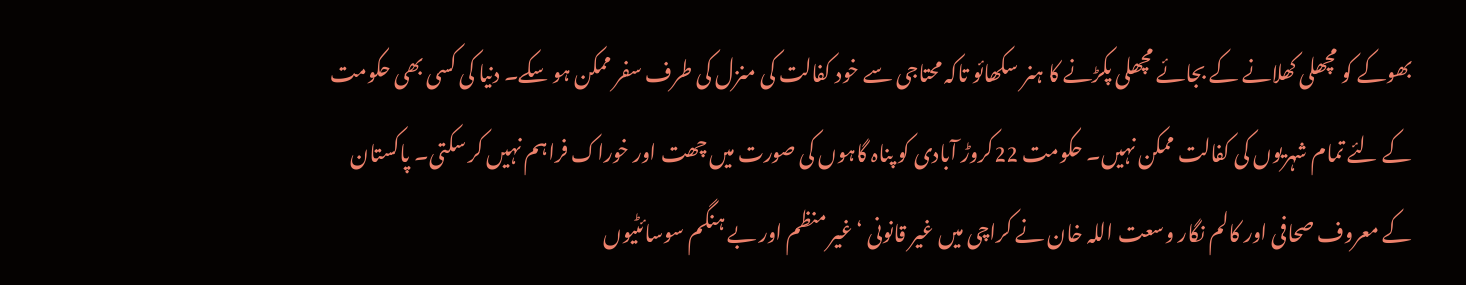بھوکے کو مچھلی کھلانے کے بجائے مچھلی پکڑنے کا ہنر سکھائو تاکہ محتاجی سے خود کفالت کی منزل کی طرف سفر ممکن ہو سکے۔ دنیا کی کسی بھی حکومت کے لئے تمام شہریوں کی کفالت ممکن نہیں۔ حکومت 22کروڑ آبادی کو پناہ گاہوں کی صورت میں چھت اور خوراک فراہم نہیں کر سکتی۔ پاکستان کے معروف صحافی اور کالم نگار وسعت اللہ خان نے کراچی میں غیر قانونی ‘ غیر منظم اور بے ہنگم سوسائٹیوں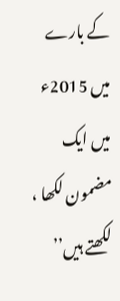کے بارے میں 2015ء میں ایک مضمون لکھا ، لکھتے ہیں’’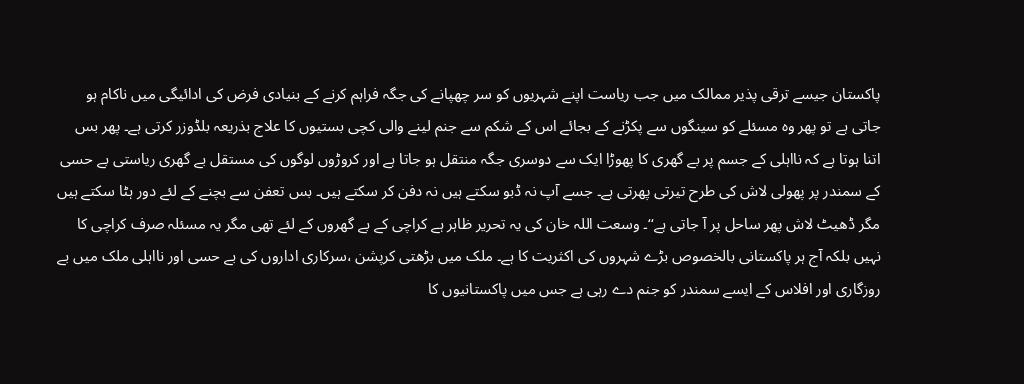پاکستان جیسے ترقی پذیر ممالک میں جب ریاست اپنے شہریوں کو سر چھپانے کی جگہ فراہم کرنے کے بنیادی فرض کی ادائیگی میں ناکام ہو جاتی ہے تو پھر وہ مسئلے کو سینگوں سے پکڑنے کے بجائے اس کے شکم سے جنم لینے والی کچی بستیوں کا علاج بذریعہ بلڈوزر کرتی ہے۔ پھر بس اتنا ہوتا ہے کہ نااہلی کے جسم پر بے گھری کا پھوڑا ایک سے دوسری جگہ منتقل ہو جاتا ہے اور کروڑوں لوگوں کی مستقل بے گھری ریاستی بے حسی کے سمندر پر پھولی لاش کی طرح تیرتی پھرتی ہے۔ جسے آپ نہ ڈبو سکتے ہیں نہ دفن کر سکتے ہیں۔ بس تعفن سے بچنے کے لئے دور ہٹا سکتے ہیں مگر ڈھیٹ لاش پھر ساحل پر آ جاتی ہے‘‘۔ وسعت اللہ خان کی یہ تحریر ظاہر ہے کراچی کے بے گھروں کے لئے تھی مگر یہ مسئلہ صرف کراچی کا نہیں بلکہ آج ہر پاکستانی بالخصوص بڑے شہروں کی اکثریت کا ہے۔ ملک میں بڑھتی کرپشن ،سرکاری اداروں کی بے حسی اور نااہلی ملک میں بے روزگاری اور افلاس کے ایسے سمندر کو جنم دے رہی ہے جس میں پاکستانیوں کا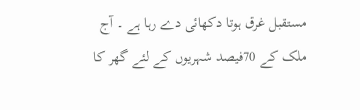مستقبل غرق ہوتا دکھائی دے رہا ہے ۔ آج ملک کے 70فیصد شہریوں کے لئے گھر کا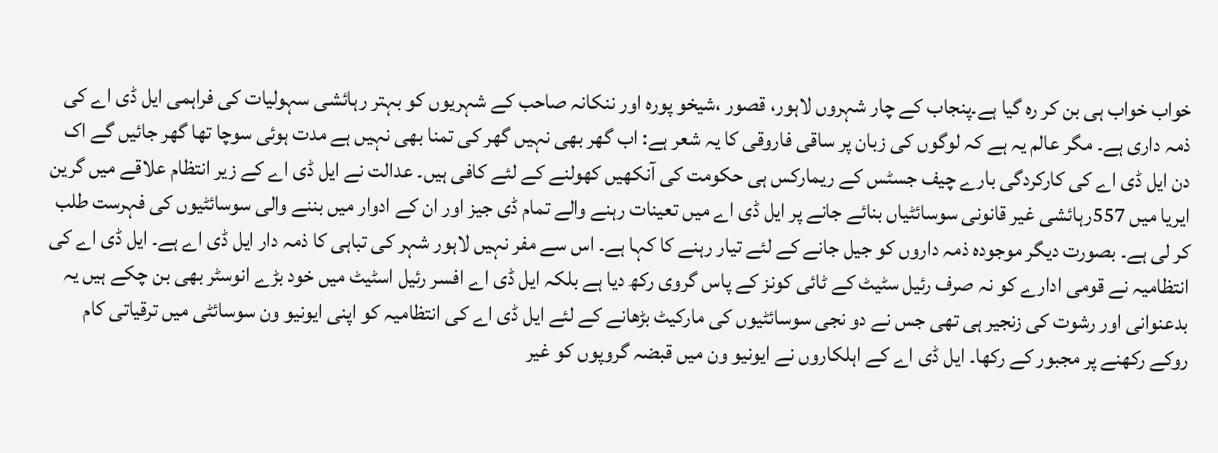خواب خواب ہی بن کر رہ گیا ہے۔پنجاب کے چار شہروں لاہور، قصور ،شیخو پورہ اور ننکانہ صاحب کے شہریوں کو بہتر رہائشی سہولیات کی فراہمی ایل ڈی اے کی ذمہ داری ہے۔ مگر عالم یہ ہے کہ لوگوں کی زبان پر ساقی فاروقی کا یہ شعر ہے: اب گھر بھی نہیں گھر کی تمنا بھی نہیں ہے مدت ہوئی سوچا تھا گھر جائیں گے اک دن ایل ڈی اے کی کارکردگی بارے چیف جسٹس کے ریمارکس ہی حکومت کی آنکھیں کھولنے کے لئے کافی ہیں۔ عدالت نے ایل ڈی اے کے زیر انتظام علاقے میں گرین ایریا میں 557رہائشی غیر قانونی سوسائٹیاں بنائے جانے پر ایل ڈی اے میں تعینات رہنے والے تمام ڈی جیز اور ان کے ادوار میں بننے والی سوسائٹیوں کی فہرست طلب کر لی ہے۔ بصورت دیگر موجودہ ذمہ داروں کو جیل جانے کے لئے تیار رہنے کا کہا ہے۔ اس سے مفر نہیں لاہور شہر کی تباہی کا ذمہ دار ایل ڈی اے ہے۔ ایل ڈی اے کی انتظامیہ نے قومی ادارے کو نہ صرف رئیل سٹیٹ کے ٹائی کونز کے پاس گروی رکھ دیا ہے بلکہ ایل ڈی اے افسر رئیل اسٹیٹ میں خود بڑے انوسٹر بھی بن چکے ہیں یہ بدعنوانی اور رشوت کی زنجیر ہی تھی جس نے دو نجی سوسائٹیوں کی مارکیٹ بڑھانے کے لئے ایل ڈی اے کی انتظامیہ کو اپنی ایونیو ون سوسائٹی میں ترقیاتی کام روکے رکھنے پر مجبور کے رکھا۔ ایل ڈی اے کے اہلکاروں نے ایونیو ون میں قبضہ گروپوں کو غیر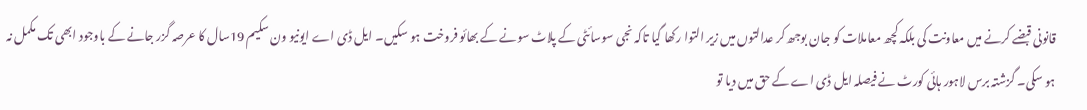قانونی قبضے کرنے میں معاونت کی بلکہ کچھ معاملات کو جان بوجھ کر عدالتوں میں زیر التوا رکھا گیا تاکہ نجی سوسائٹی کے پلاٹ سونے کے بھائو فروخت ہو سکیں۔ ایل ڈی اے ایونیو ون سکیم 19سال کا عرصہ گزر جانے کے باوجود ابھی تک مکمل نہ ہو سکی۔ گزشتہ برس لاہور ہائی کورٹ نے فیصلہ ایل ڈی اے کے حق میں دیا تو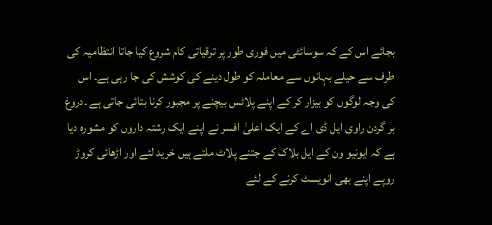بجائے اس کے کہ سوسائٹی میں فوری طور پر ترقیاتی کام شروع کیا جاتا انتظامیہ کی طرف سے حیلے بہانوں سے معاملہ کو طول دینے کی کوشش کی جا رہی ہے۔ اس کی وجہ لوگوں کو بیزار کر کے اپنے پلاٹس بیچنے پر مجبور کرنا بتائی جاتی ہے ۔دروغ بر گردن راوی ایل ڈی اے کے ایک اعلیٰ افسر نے اپنے ایک رشتہ داروں کو مشورہ دیا ہے کہ ایونیو ون کے ایل بلاک کے جتنے پلاٹ ملتے ہیں خرید لئے اور اڑھائی کروڑ روپے اپنے بھی انویسٹ کرنے کے لئے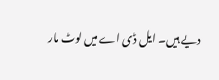دیے ہیں۔ ایل ڈی اے میں لوٹ مار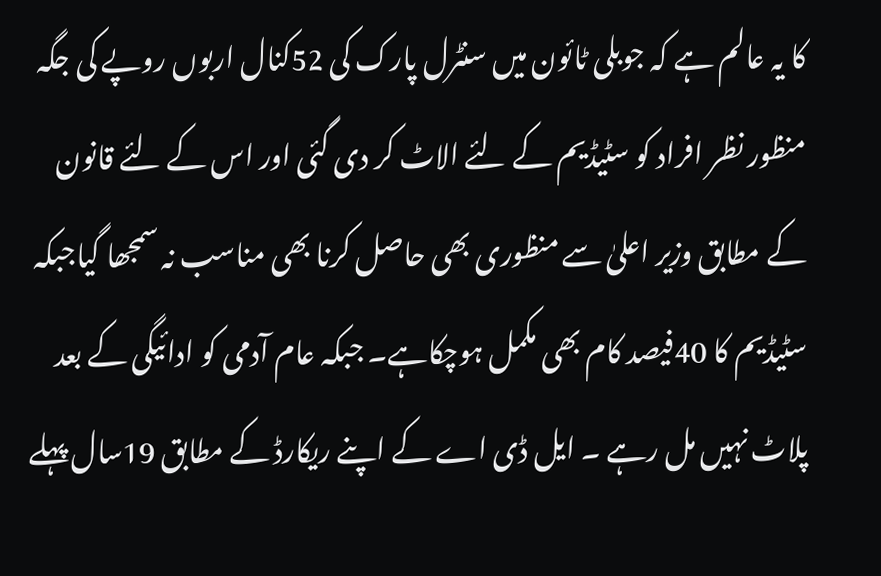کا یہ عالم ہے کہ جوبلی ٹائون میں سنٹرل پارک کی 52کنال اربوں روپے کی جگہ منظور نظر افراد کو سٹیڈیم کے لئے الاٹ کر دی گئی اور اس کے لئے قانون کے مطابق وزیر اعلیٰ سے منظوری بھی حاصل کرنا بھی مناسب نہ سمجھا گیاجبکہ سٹیڈیم کا 40فیصد کام بھی مکمل ہوچکاہے۔ جبکہ عام آدمی کو ادائیگی کے بعد پلاٹ نہیں مل رہے ۔ ایل ڈی اے کے اپنے ریکارڈ کے مطابق 19سال پہلے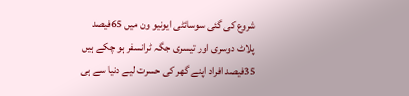شروع کی گئی سوسائٹی ایونیو ون میں 65فیصد پلاٹ دوسری اور تیسری جگہ ٹرانسفر ہو چکے ہیں 35فیصد افراد اپنے گھر کی حسرت لیے دنیا سے ہی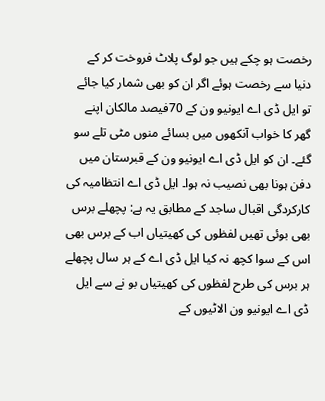رخصت ہو چکے ہیں جو لوگ پلاٹ فروخت کر کے دنیا سے رخصت ہوئے اگر ان کو بھی شمار کیا جائے تو ایل ڈی اے ایونیو ون کے 70فیصد مالکان اپنے گھر کا خواب آنکھوں میں بسائے منوں مٹی تلے سو گئے۔ ان کو ایل ڈی اے ایونیو ون کے قبرستان میں دفن ہونا بھی نصیب نہ ہوا۔ ایل ڈی اے انتظامیہ کی کارکردگی اقبال ساجد کے مطابق یہ ہے: پچھلے برس بھی بوئی تھیں لفظوں کی کھیتیاں اب کے برس بھی اس کے سوا کچھ نہ کیا ایل ڈی اے کے ہر سال پچھلے ہر برس کی طرح لفظوں کی کھیتیاں بو نے سے ایل ڈی اے ایونیو ون الاٹیوں کے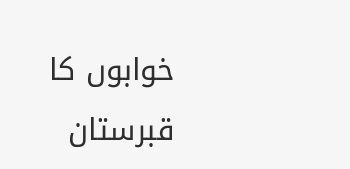خوابوں کا قبرستان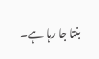بنتا جا رہا ہے۔